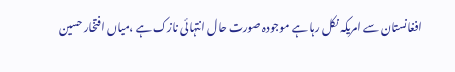افغانستان سے امریکہ نکل رہا ہے موجودہ صورت حال انتہائی نازک ہے ،میاں افتخار حسین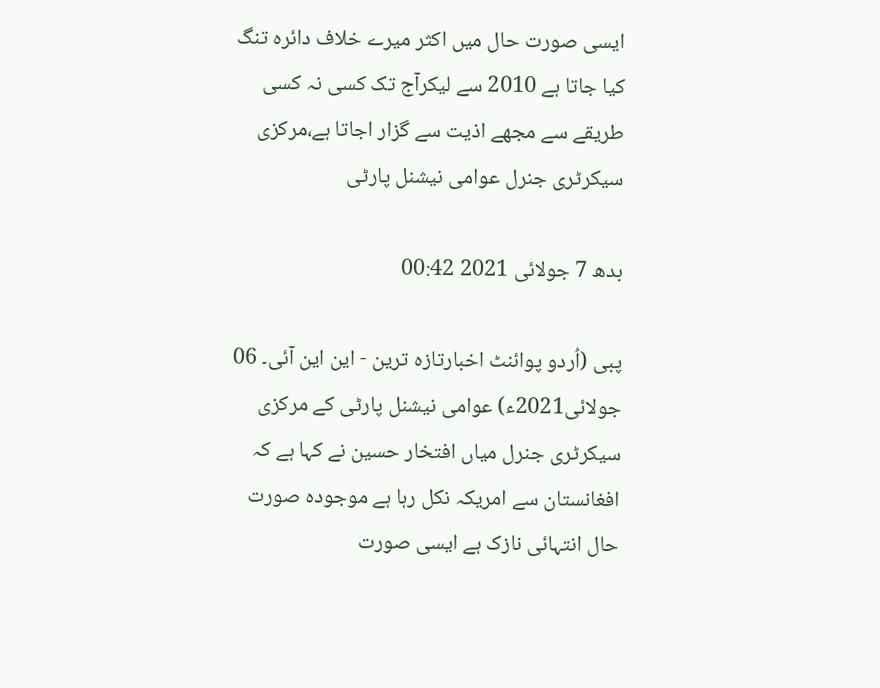ایسی صورت حال میں اکثر میرے خلاف دائرہ تنگ کیا جاتا ہے 2010 سے لیکرآج تک کسی نہ کسی طریقے سے مجھے اذیت سے گزار اجاتا ہے،مرکزی سیکرٹری جنرل عوامی نیشنل پارٹی

بدھ 7 جولائی 2021 00:42

پبی (اُردو پوائنٹ اخبارتازہ ترین - این این آئی۔ 06 جولائی2021ء) عوامی نیشنل پارٹی کے مرکزی سیکرٹری جنرل میاں افتخار حسین نے کہا ہے کہ افغانستان سے امریکہ نکل رہا ہے موجودہ صورت حال انتہائی نازک ہے ایسی صورت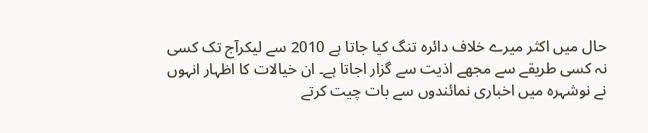حال میں اکثر میرے خلاف دائرہ تنگ کیا جاتا ہے 2010 سے لیکرآج تک کسی نہ کسی طریقے سے مجھے اذیت سے گزار اجاتا ہے۔ ان خیالات کا اظہار انہوں نے نوشہرہ میں اخباری نمائندوں سے بات چیت کرتے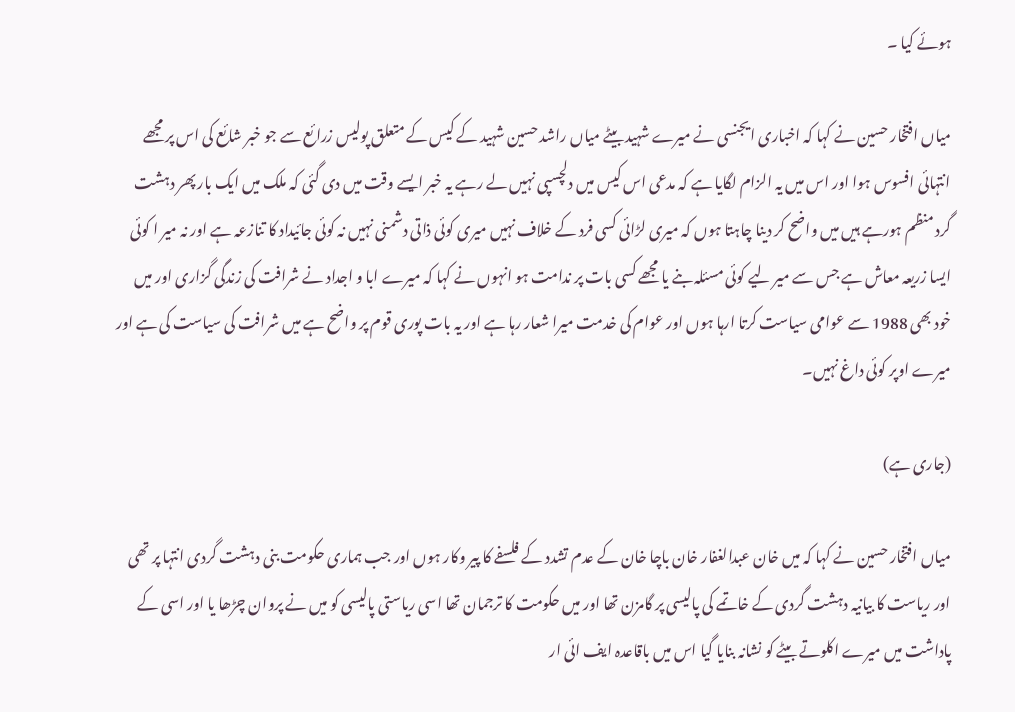ہوئے کیا ۔

میاں افتخار حسین نے کہا کہ اخباری ایجنسی نے میرے شہید بیٹے میاں راشد حسین شہید کے کیس کے متعلق پولیس زرائع سے جو خبر شائع کی اس پر مجھے انتہائی افسوس ہوا اور اس میں یہ الزام لگایا ہے کہ مدعی اس کیس میں دلچسپی نہیں لے رہے یہ خبر ایسے وقت میں دی گئی کہ ملک میں ایک بار پھر دہشت گرد منظم ہورہے ہیں میں واضح کر دینا چاہتا ہوں کہ میری لڑائی کسی فرد کے خلاف نہیں میری کوئی ذاتی دشمنی نہیں نہ کوئی جائیداد کا تنازعہ ہے اور نہ میر ا کوئی ایسا زریعہ معاش ہے جس سے میر لیے کوئی مسئلہ بنے یا مجھے کسی بات پر ندامت ہو انہوں نے کہا کہ میرے ابا و اجداد نے شرافت کی زندگی گزاری اور میں خود بھی 1988 سے عوامی سیاست کرتا ارہا ہوں اور عوام کی خدمت میرا شعار رہا ہے اور یہ بات پوری قوم پر واضح ہے میں شرافت کی سیاست کی ہے اور میرے اوپر کوئی داغ نہیں۔

(جاری ہے)

میاں افتخار حسین نے کہا کہ میں خان عبدالغفار خان باچا خان کے عدم تشدد کے فلسفے کا پیر وکار ہوں اور جب ہماری حکومت بنی دہشت گردی انتہا پر تھی اور ریاست کا بیانیہ دہشت گردی کے خاتمے کی پالیسی پر گامزن تھا اور میں حکومت کا ترجمان تھا اسی ریاستی پالیسی کو میں نے پروان چڑھا یا اور اسی کے پاداشت میں میرے اکلوتے بیٹے کو نشانہ بنایا گیا اس میں باقاعدہ ایف ائی ار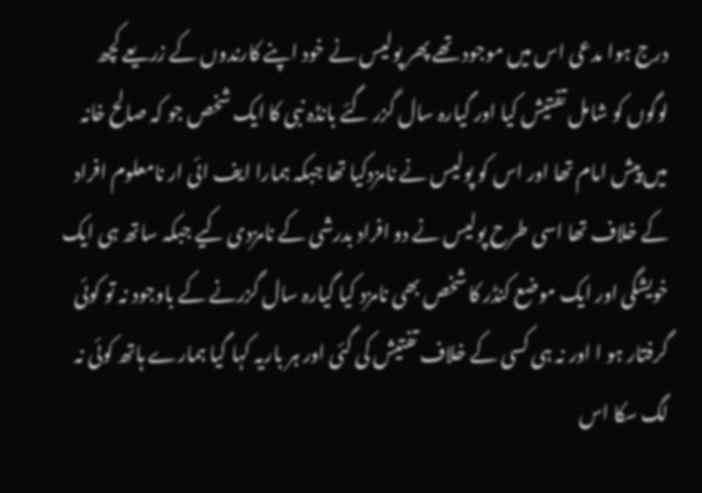درج ہوا مدعی اس میں موجود تھے پھر پولیس نے خود اپنے کارندوں کے زریعے کچھ لوگوں کو شامل تفتیش کیا اور گیارہ سال گزر گئے بانڈہ نبی کا ایک شخص جو کہ صالح خانہ میں پیش امام تھا اور اس کو پولیس نے نامزدکیا تھا جبکہ ہمارا ایف ائی ار نامعلوم افراد کے خلاف تھا اسی طرح پولیس نے دو افراد بدرشی کے نامزدی کیے جبکہ ساتھ ہی ایک خویشگی اور ایک موضع کنڈر کا شخص بھی نامزد کیا گیارہ سال گزرنے کے باوجود نہ تو کوئی گرفتار ہو ا اور نہ ہی کسی کے خلاف تفتیش کی گئی اور ہر باریہ کہا گیا ہمارے ہاتھ کوئی نہ لگ سکا اس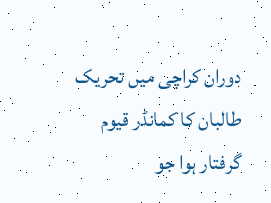دوران کراچی میں تحریک طالبان کا کمانڈر قیوم گرفتار ہوا جو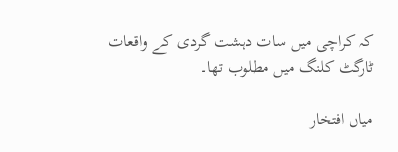کہ کراچی میں سات دہشت گردی کے واقعات ٹارگٹ کلنگ میں مطلوب تھا۔

میاں افتخار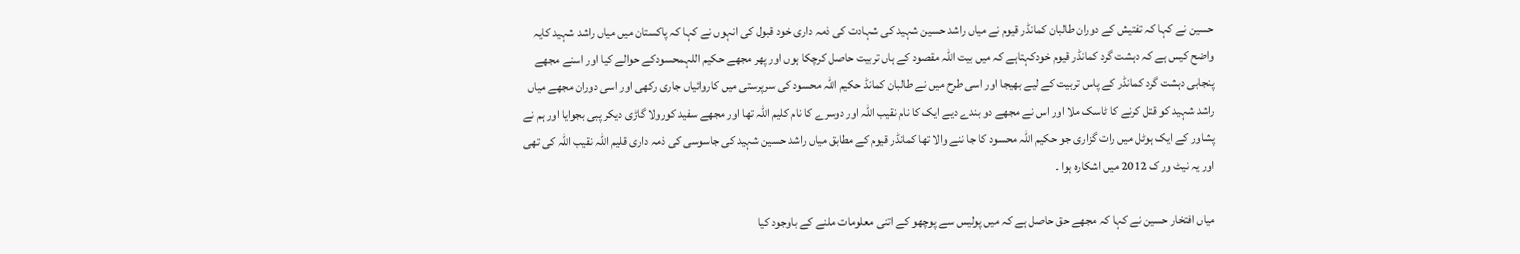حسین نے کہا کہ تفتیش کے دوران طالبان کمانڈر قیوم نے میاں راشد حسین شہید کی شہادت کی ذمہ داری خود قبول کی انہوں نے کہا کہ پاکستان میں میاں راشد شہید کایہ واضح کیس ہے کہ دہشت گرد کمانڈر قیوم خودکہتاہے کہ میں بیت اللہ مقصود کے ہاں تربیت حاصل کرچکا ہوں اور پھر مجھے حکیم اللہمحسودکے حوالے کیا اور اسنے مجھے پنجابی دہشت گرد کمانڈر کے پاس تربیت کے لیے بھیجا اور اسی طرح میں نے طالبان کمانڈ حکیم اللہ محسود کی سرپرستی میں کاروائیاں جاری رکھی اور اسی دوران مجھے میاں راشد شہید کو قتل کرنے کا ٹاسک ملا اور اس نے مجھے دو بندے دیے ایک کا نام نقیب اللہ اور دوسرے کا نام کلیم اللہ تھا اور مجھے سفید کورولا گاڑی دیکر پبی بجوایا اور ہم نے پشاور کے ایک ہوٹل میں رات گزاری جو حکیم اللہ محسود کا جا ننے والا تھا کمانڈر قیوم کے مطابق میاں راشد حسین شہید کی جاسوسی کی ذمہ داری قلیم اللہ نقیب اللہ کی تھی اور یہ نیٹ ور ک 2012 میں اشکارہ ہوا ۔

میاں افتخار حسین نے کہا کہ مجھے حق حاصل ہے کہ میں پولیس سے پوچھو کے اتنی معلومات ملنے کے باوجود کیا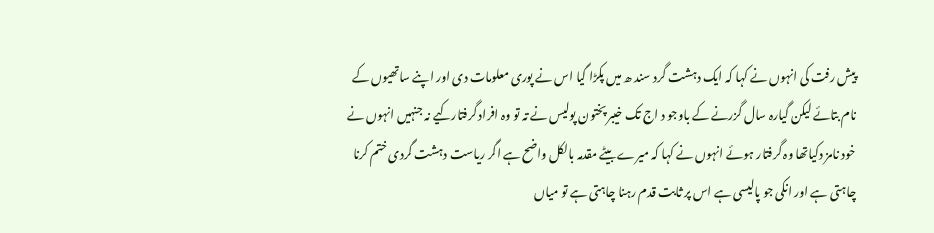پیش رفت کی انہوں نے کہا کہ ایک دہشت گرد سند ھ میں پکڑا گیا اس نے پوری معلومات دی اور اپنے ساتھیوں کے نام بتائے لیکن گیارہ سال گزرنے کے باوجو د اج تک خیبر پختون پولیس نے تہ تو وہ افراد گرفتارکیے نہ جنہیں انہوں نے خود نامز دکیاتھا وہ گرفتار ہوئے انہوں نے کہا کہ میرے بیٹے مقدمہ بالکل واضح ہے اگر ریاست دہشت گردی ختم کرنا چاہتی ہے اور انکی جو پالیسی ہے اس پر ثابت قدم رہنا چاہتی ہے تو میاں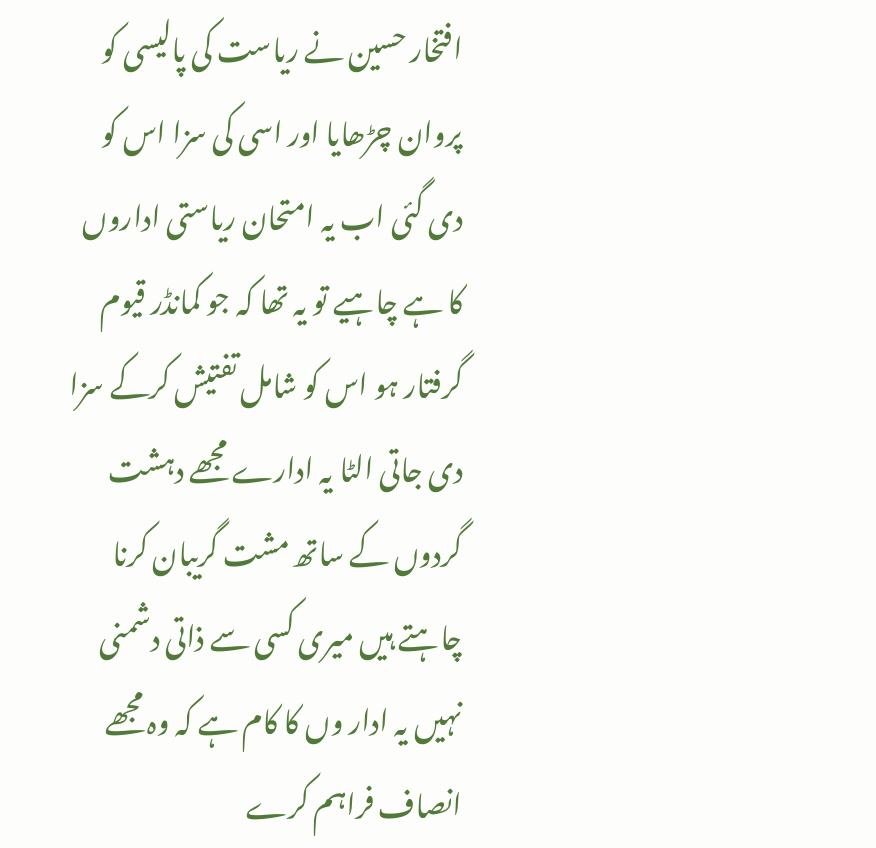افتخار حسین نے ریاست کی پالیسی کو پروان چڑھایا اور اسی کی سزا اس کو دی گئی اب یہ امتحان ریاستی اداروں کا ہے چاہیے تو یہ تھا کہ جو کمانڈر قیوم گرفتار ہو اس کو شامل تفتیش کرکے سزا دی جاتی الٹا یہ ادارے مجھے دہشت گردوں کے ساتھ مشت گریبان کرنا چاہتے ہیں میری کسی سے ذاتی دشمنی نہیں یہ ادار وں کا کام ہے کہ وہ مجھے انصاف فراہم کرے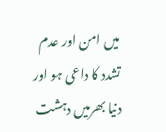میں امن اور عدم تشدد کا داعی ہو اور دنیا بھرمیں دہشت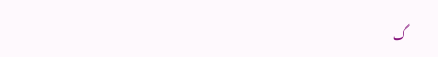گ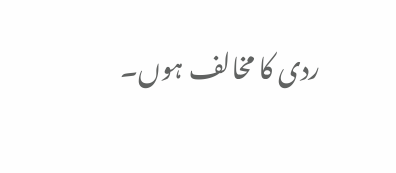ردی کا مخالف ہوں۔